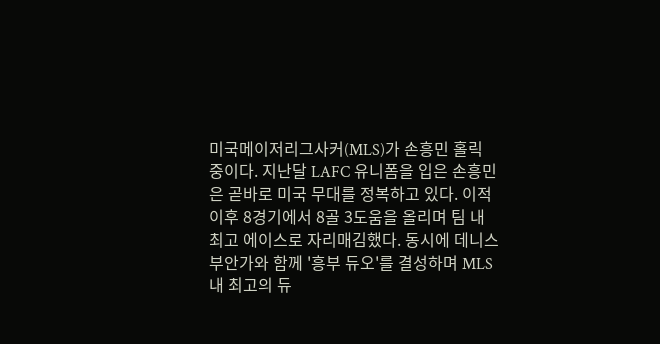미국메이저리그사커(MLS)가 손흥민 홀릭 중이다. 지난달 LAFC 유니폼을 입은 손흥민은 곧바로 미국 무대를 정복하고 있다. 이적 이후 8경기에서 8골 3도움을 올리며 팀 내 최고 에이스로 자리매김했다. 동시에 데니스 부안가와 함께 '흥부 듀오'를 결성하며 MLS 내 최고의 듀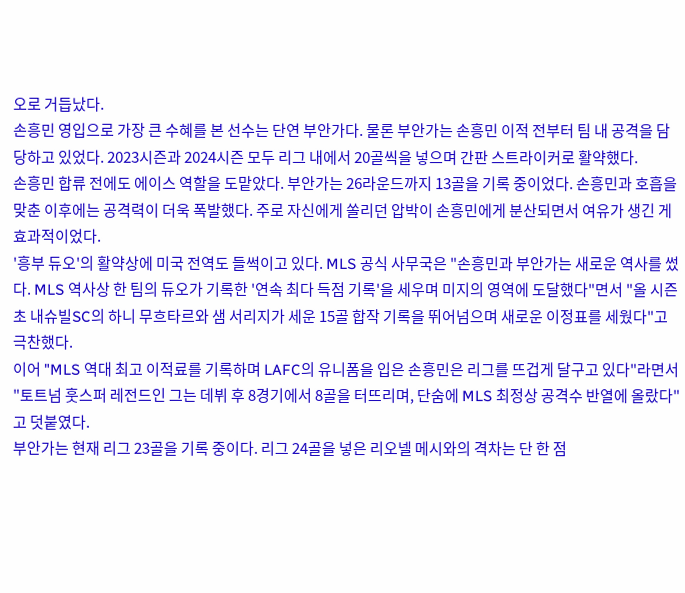오로 거듭났다.
손흥민 영입으로 가장 큰 수혜를 본 선수는 단연 부안가다. 물론 부안가는 손흥민 이적 전부터 팀 내 공격을 담당하고 있었다. 2023시즌과 2024시즌 모두 리그 내에서 20골씩을 넣으며 간판 스트라이커로 활약했다.
손흥민 합류 전에도 에이스 역할을 도맡았다. 부안가는 26라운드까지 13골을 기록 중이었다. 손흥민과 호흡을 맞춘 이후에는 공격력이 더욱 폭발했다. 주로 자신에게 쏠리던 압박이 손흥민에게 분산되면서 여유가 생긴 게 효과적이었다.
'흥부 듀오'의 활약상에 미국 전역도 들썩이고 있다. MLS 공식 사무국은 "손흥민과 부안가는 새로운 역사를 썼다. MLS 역사상 한 팀의 듀오가 기록한 '연속 최다 득점 기록'을 세우며 미지의 영역에 도달했다"면서 "올 시즌 초 내슈빌SC의 하니 무흐타르와 샘 서리지가 세운 15골 합작 기록을 뛰어넘으며 새로운 이정표를 세웠다"고 극찬했다.
이어 "MLS 역대 최고 이적료를 기록하며 LAFC의 유니폼을 입은 손흥민은 리그를 뜨겁게 달구고 있다"라면서 "토트넘 훗스퍼 레전드인 그는 데뷔 후 8경기에서 8골을 터뜨리며, 단숨에 MLS 최정상 공격수 반열에 올랐다"고 덧붙였다.
부안가는 현재 리그 23골을 기록 중이다. 리그 24골을 넣은 리오넬 메시와의 격차는 단 한 점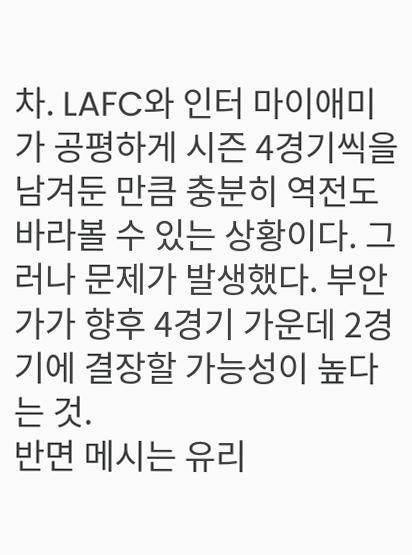차. LAFC와 인터 마이애미가 공평하게 시즌 4경기씩을 남겨둔 만큼 충분히 역전도 바라볼 수 있는 상황이다. 그러나 문제가 발생했다. 부안가가 향후 4경기 가운데 2경기에 결장할 가능성이 높다는 것.
반면 메시는 유리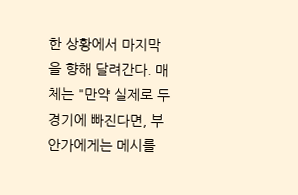한 상황에서 마지막을 향해 달려간다. 매체는 "만약 실제로 두 경기에 빠진다면, 부안가에게는 메시를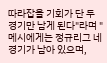따라잡을 기회가 단 두 경기만 남게 된다"라며 "메시에게는 정규리그 네 경기가 남아 있으며,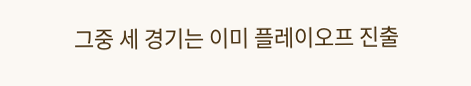그중 세 경기는 이미 플레이오프 진출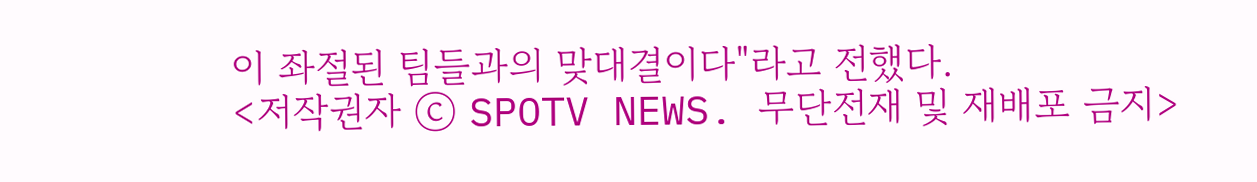이 좌절된 팀들과의 맞대결이다"라고 전했다.
<저작권자 ⓒ SPOTV NEWS. 무단전재 및 재배포 금지>